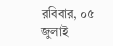রবিবার, ০৫ জুলাই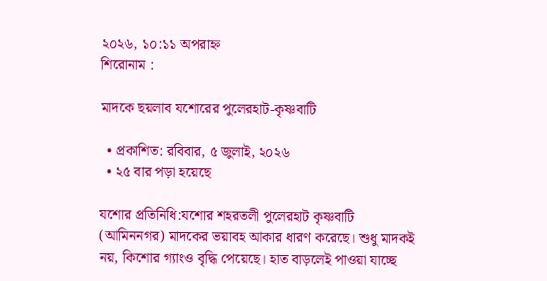২০২৬, ১০:১১ অপরাহ্ন
শিরোনাম :

মাদকে ছয়লাব যশোরের পুলেরহাট-কৃষ্ণবাটি

  • প্রকাশিত: রবিবার, ৫ জুলাই, ২০২৬
  • ২৫ বার পড়া হয়েছে

যশোর প্রতিনিধি:যশোর শহরতলী পুলেরহাট কৃষ্ণবাটি (আমিননগর) মাদকের ভয়াবহ আকার ধারণ করেছে। শুধু মাদকই নয়, কিশোর গ্যাংও বৃদ্ধি পেয়েছে। হাত বাড়লেই পাওয়া যাচ্ছে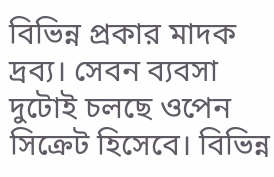বিভিন্ন প্রকার মাদক দ্রব্য। সেবন ব্যবসা দুটোই চলছে ওপেন সিক্রেট হিসেবে। বিভিন্ন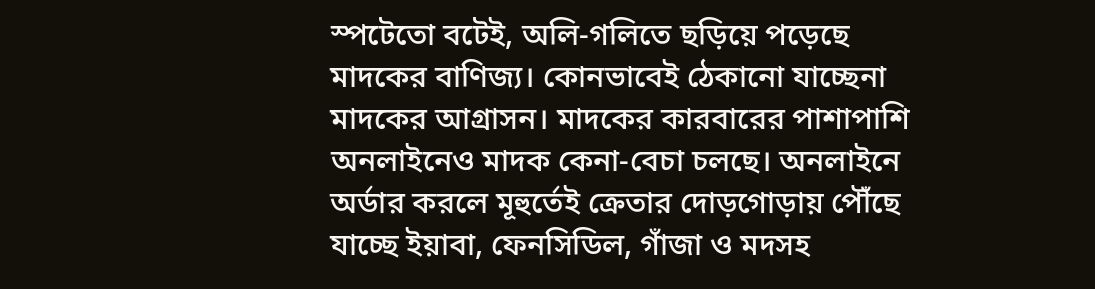স্পটেতো বটেই, অলি-গলিতে ছড়িয়ে পড়েছে মাদকের বাণিজ্য। কোনভাবেই ঠেকানো যাচ্ছেনা মাদকের আগ্রাসন। মাদকের কারবারের পাশাপাশি অনলাইনেও মাদক কেনা-বেচা চলছে। অনলাইনে অর্ডার করলে মূহুর্তেই ক্রেতার দোড়গোড়ায় পৌঁছে যাচ্ছে ইয়াবা, ফেনসিডিল, গাঁজা ও মদসহ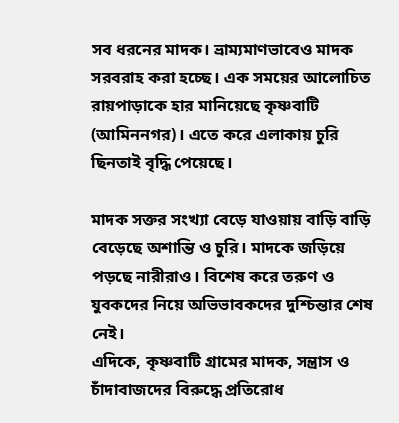সব ধরনের মাদক। ভ্রাম্যমাণভাবেও মাদক সরবরাহ করা হচ্ছে। এক সময়ের আলোচিত রায়পাড়াকে হার মানিয়েছে কৃষ্ণবাটি (আমিননগর)। এতে করে এলাকায় চুরি ছিনতাই বৃদ্ধি পেয়েছে।

মাদক সক্তর সংখ্যা বেড়ে যাওয়ায় বাড়ি বাড়ি বেড়েছে অশান্তি ও চুরি। মাদকে জড়িয়ে পড়ছে নারীরাও। বিশেষ করে তরুণ ও যুবকদের নিয়ে অভিভাবকদের দুশ্চিন্তার শেষ নেই।
এদিকে, কৃষ্ণবাটি গ্রামের মাদক, সন্ত্রাস ও চাঁদাবাজদের বিরুদ্ধে প্রতিরোধ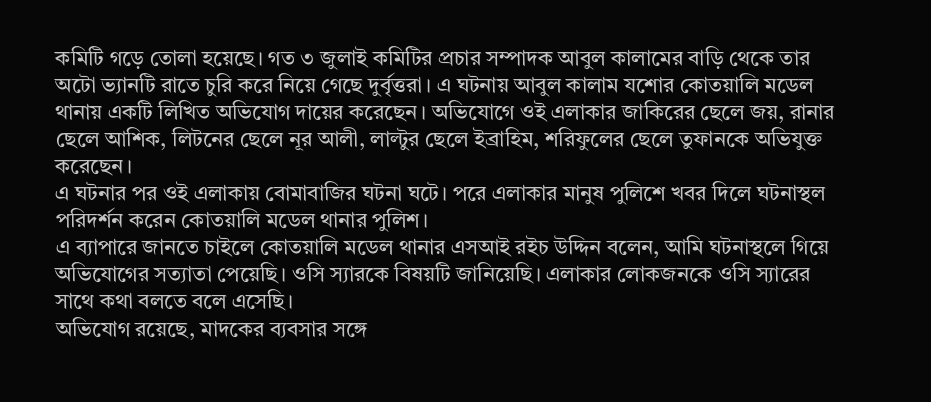কমিটি গড়ে তোলা হয়েছে। গত ৩ জুলাই কমিটির প্রচার সম্পাদক আবুল কালামের বাড়ি থেকে তার অটো ভ্যানটি রাতে চুরি করে নিয়ে গেছে দুর্বৃত্তরা। এ ঘটনায় আবুল কালাম যশোর কোতয়ালি মডেল থানায় একটি লিখিত অভিযোগ দায়ের করেছেন। অভিযোগে ওই এলাকার জাকিরের ছেলে জয়, রানার ছেলে আশিক, লিটনের ছেলে নূর আলী, লাল্টুর ছেলে ইব্রাহিম, শরিফুলের ছেলে তুফানকে অভিযুক্ত করেছেন।
এ ঘটনার পর ওই এলাকায় বোমাবাজির ঘটনা ঘটে। পরে এলাকার মানুষ পুলিশে খবর দিলে ঘটনাস্থল পরিদর্শন করেন কোতয়ালি মডেল থানার পুলিশ।
এ ব্যাপারে জানতে চাইলে কোতয়ালি মডেল থানার এসআই রইচ উদ্দিন বলেন, আমি ঘটনাস্থলে গিয়ে অভিযোগের সত্যাতা পেয়েছি। ওসি স্যারকে বিষয়টি জানিয়েছি। এলাকার লোকজনকে ওসি স্যারের সাথে কথা বলতে বলে এসেছি।
অভিযোগ রয়েছে, মাদকের ব্যবসার সঙ্গে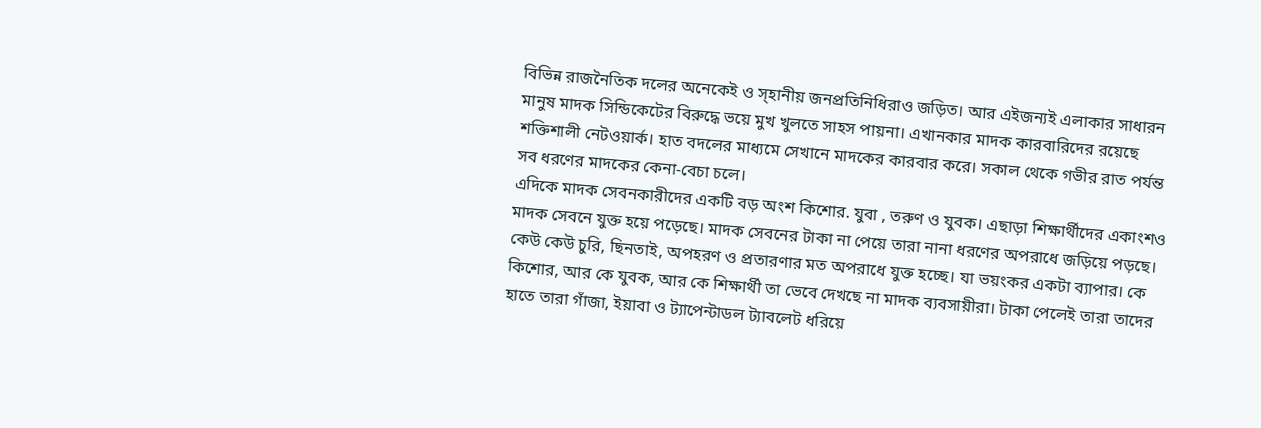বিভিন্ন রাজনৈতিক দলের অনেকেই ও স্হানীয় জনপ্রতিনিধিরাও জড়িত। আর এইজন্যই এলাকার সাধারন মানুষ মাদক সিন্ডিকেটের বিরুদ্ধে ভয়ে মুখ খুলতে সাহস পায়না। এখানকার মাদক কারবারিদের রয়েছে শক্তিশালী নেটওয়ার্ক। হাত বদলের মাধ্যমে সেখানে মাদকের কারবার করে। সকাল থেকে গভীর রাত পর্যন্ত সব ধরণের মাদকের কেনা-বেচা চলে।
এদিকে মাদক সেবনকারীদের একটি বড় অংশ কিশোর. যুবা , তরুণ ও যুবক। এছাড়া শিক্ষার্থীদের একাংশও মাদক সেবনে যুক্ত হয়ে পড়েছে। মাদক সেবনের টাকা না পেয়ে তারা নানা ধরণের অপরাধে জড়িয়ে পড়ছে। কেউ কেউ চুরি, ছিনতাই, অপহরণ ও প্রতারণার মত অপরাধে যুক্ত হচ্ছে। যা ভয়ংকর একটা ব্যাপার। কে কিশোর, আর কে যুবক, আর কে শিক্ষার্থী তা ভেবে দেখছে না মাদক ব্যবসায়ীরা। টাকা পেলেই তারা তাদের হাতে তারা গাঁজা, ইয়াবা ও ট্যাপেন্টাডল ট্যাবলেট ধরিয়ে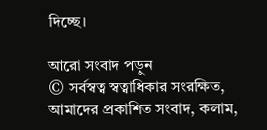দিচ্ছে।

আরো সংবাদ পড়ুন
© সর্বস্বত্ব স্বত্বাধিকার সংরক্ষিত, আমাদের প্রকাশিত সংবাদ, কলাম,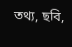তথ্য, ছবি,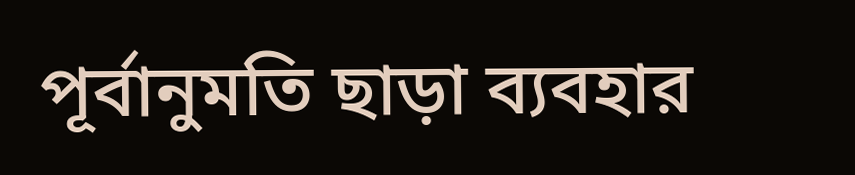পূর্বানুমতি ছাড়া ব্যবহার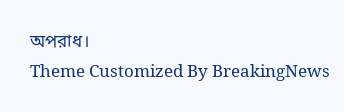অপরাধ।
Theme Customized By BreakingNews